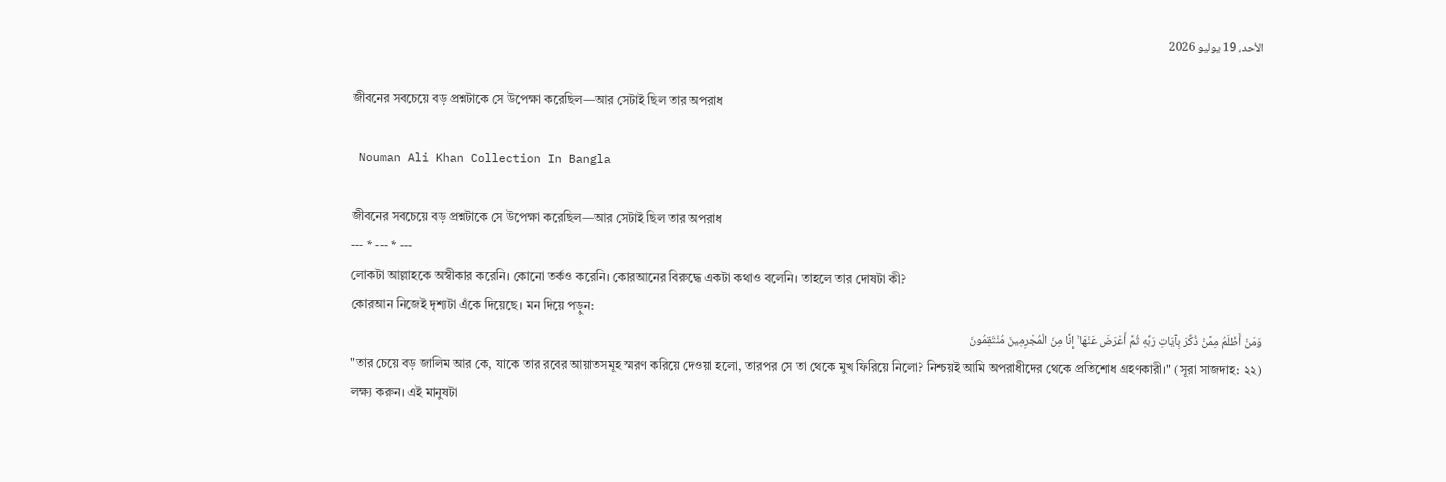الأحد، 19 يوليو 2026

জীবনের সবচেয়ে বড় প্রশ্নটাকে সে উপেক্ষা করেছিল—আর সেটাই ছিল তার অপরাধ

 Nouman Ali Khan Collection In Bangla

জীবনের সবচেয়ে বড় প্রশ্নটাকে সে উপেক্ষা করেছিল—আর সেটাই ছিল তার অপরাধ
--- * --- * ---
লোকটা আল্লাহকে অস্বীকার করেনি। কোনো তর্কও করেনি। কোরআনের বিরুদ্ধে একটা কথাও বলেনি। তাহলে তার দোষটা কী?
কোরআন নিজেই দৃশ্যটা এঁকে দিয়েছে। মন দিয়ে পড়ুন:
وَمَنْ أَظْلَمُ مِمَّنْ ذُكِّرَ بِآيَاتِ رَبِّهِ ثُمَّ أَعْرَضَ عَنْهَا ۚ إِنَّا مِنَ الْمُجْرِمِينَ مُنْتَقِمُونَ
"তার চেয়ে বড় জালিম আর কে, যাকে তার রবের আয়াতসমূহ স্মরণ করিয়ে দেওয়া হলো, তারপর সে তা থেকে মুখ ফিরিয়ে নিলো? নিশ্চয়ই আমি অপরাধীদের থেকে প্রতিশোধ গ্রহণকারী।" (সূরা সাজদাহ: ২২)
লক্ষ্য করুন। এই মানুষটা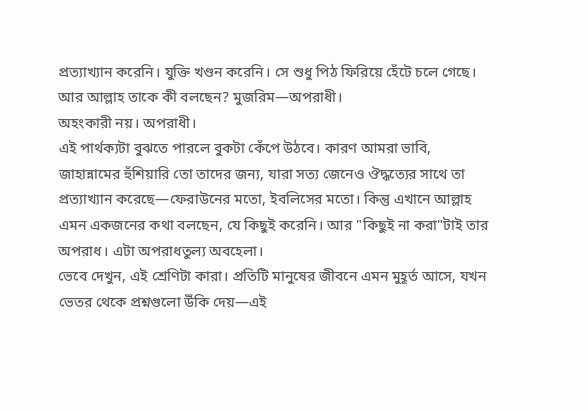প্রত্যাখ্যান করেনি। যুক্তি খণ্ডন করেনি। সে শুধু পিঠ ফিরিয়ে হেঁটে চলে গেছে। আর আল্লাহ তাকে কী বলছেন? মুজরিম—অপরাধী।
অহংকারী নয়। অপরাধী।
এই পার্থক্যটা বুঝতে পারলে বুকটা কেঁপে উঠবে। কারণ আমরা ভাবি, জাহান্নামের হুঁশিয়ারি তো তাদের জন্য, যারা সত্য জেনেও ঔদ্ধত্যের সাথে তা প্রত্যাখ্যান করেছে—ফেরাউনের মতো, ইবলিসের মতো। কিন্তু এখানে আল্লাহ এমন একজনের কথা বলছেন, যে কিছুই করেনি। আর "কিছুই না করা"টাই তার অপরাধ। এটা অপরাধতুল্য অবহেলা।
ভেবে দেখুন, এই শ্রেণিটা কারা। প্রতিটি মানুষের জীবনে এমন মুহূর্ত আসে, যখন ভেতর থেকে প্রশ্নগুলো উঁকি দেয়—এই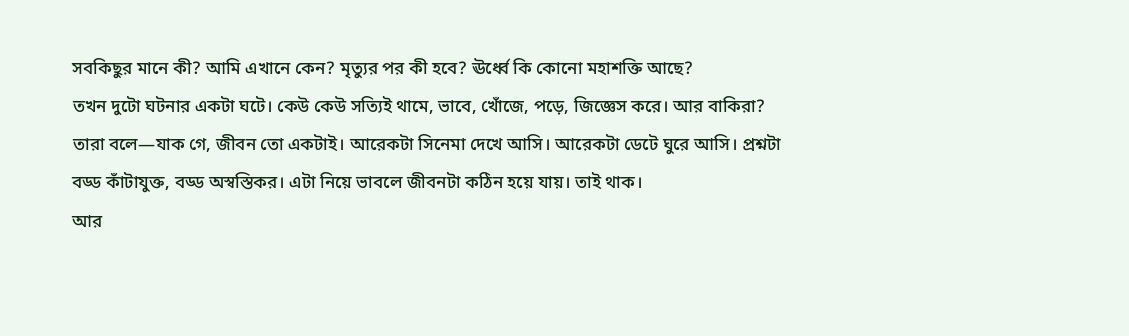সবকিছুর মানে কী? আমি এখানে কেন? মৃত্যুর পর কী হবে? ঊর্ধ্বে কি কোনো মহাশক্তি আছে?
তখন দুটো ঘটনার একটা ঘটে। কেউ কেউ সত্যিই থামে, ভাবে, খোঁজে, পড়ে, জিজ্ঞেস করে। আর বাকিরা? তারা বলে—যাক গে, জীবন তো একটাই। আরেকটা সিনেমা দেখে আসি। আরেকটা ডেটে ঘুরে আসি। প্রশ্নটা বড্ড কাঁটাযুক্ত, বড্ড অস্বস্তিকর। এটা নিয়ে ভাবলে জীবনটা কঠিন হয়ে যায়। তাই থাক।
আর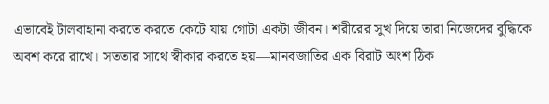এভাবেই টালবাহানা করতে করতে কেটে যায় গোটা একটা জীবন। শরীরের সুখ দিয়ে তারা নিজেদের বুদ্ধিকে অবশ করে রাখে। সততার সাথে স্বীকার করতে হয়—মানবজাতির এক বিরাট অংশ ঠিক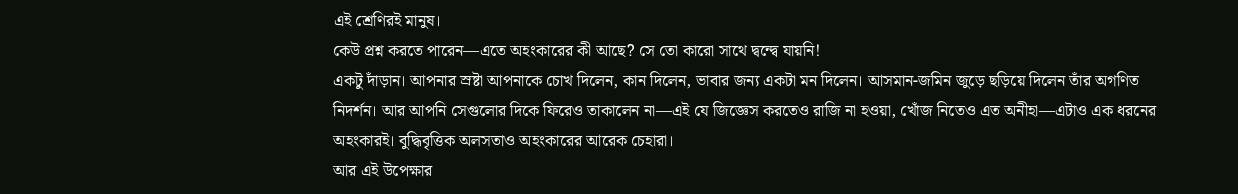এই শ্রেণিরই মানুষ।
কেউ প্রশ্ন করতে পারেন—এতে অহংকারের কী আছে? সে তো কারো সাথে দ্বন্দ্বে যায়নি!
একটু দাঁড়ান। আপনার স্রষ্টা আপনাকে চোখ দিলেন, কান দিলেন, ভাবার জন্য একটা মন দিলেন। আসমান-জমিন জুড়ে ছড়িয়ে দিলেন তাঁর অগণিত নিদর্শন। আর আপনি সেগুলোর দিকে ফিরেও তাকালেন না—এই যে জিজ্ঞেস করতেও রাজি না হওয়া, খোঁজ নিতেও এত অনীহা—এটাও এক ধরনের অহংকারই। বুদ্ধিবৃত্তিক অলসতাও অহংকারের আরেক চেহারা।
আর এই উপেক্ষার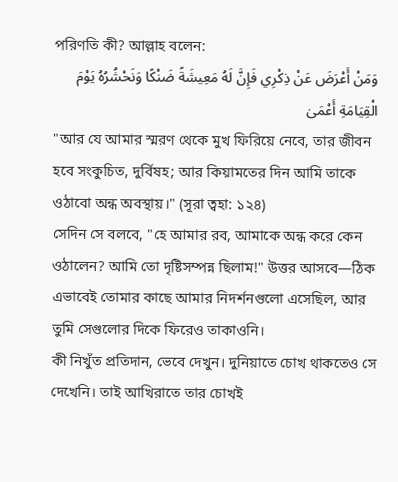পরিণতি কী? আল্লাহ বলেন:
وَمَنْ أَعْرَضَ عَنْ ذِكْرِي فَإِنَّ لَهُ مَعِيشَةً ضَنْكًا وَنَحْشُرُهُ يَوْمَ الْقِيَامَةِ أَعْمَىٰ
"আর যে আমার স্মরণ থেকে মুখ ফিরিয়ে নেবে, তার জীবন হবে সংকুচিত, দুর্বিষহ; আর কিয়ামতের দিন আমি তাকে ওঠাবো অন্ধ অবস্থায়।" (সূরা ত্বহা: ১২৪)
সেদিন সে বলবে, "হে আমার রব, আমাকে অন্ধ করে কেন ওঠালেন? আমি তো দৃষ্টিসম্পন্ন ছিলাম!" উত্তর আসবে—ঠিক এভাবেই তোমার কাছে আমার নিদর্শনগুলো এসেছিল, আর তুমি সেগুলোর দিকে ফিরেও তাকাওনি।
কী নিখুঁত প্রতিদান, ভেবে দেখুন। দুনিয়াতে চোখ থাকতেও সে দেখেনি। তাই আখিরাতে তার চোখই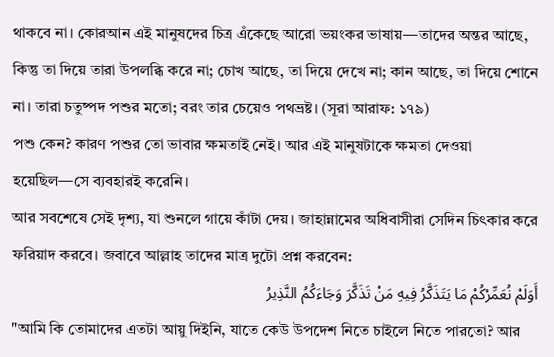থাকবে না। কোরআন এই মানুষদের চিত্র এঁকেছে আরো ভয়ংকর ভাষায়—তাদের অন্তর আছে, কিন্তু তা দিয়ে তারা উপলব্ধি করে না; চোখ আছে, তা দিয়ে দেখে না; কান আছে, তা দিয়ে শোনে না। তারা চতুষ্পদ পশুর মতো; বরং তার চেয়েও পথভ্রষ্ট। (সূরা আরাফ: ১৭৯)
পশু কেন? কারণ পশুর তো ভাবার ক্ষমতাই নেই। আর এই মানুষটাকে ক্ষমতা দেওয়া হয়েছিল—সে ব্যবহারই করেনি।
আর সবশেষে সেই দৃশ্য, যা শুনলে গায়ে কাঁটা দেয়। জাহান্নামের অধিবাসীরা সেদিন চিৎকার করে ফরিয়াদ করবে। জবাবে আল্লাহ তাদের মাত্র দুটো প্রশ্ন করবেন:
أَوَلَمْ نُعَمِّرْكُمْ مَا يَتَذَكَّرُ فِيهِ مَنْ تَذَكَّرَ وَجَاءَكُمُ النَّذِيرُ
"আমি কি তোমাদের এতটা আয়ু দিইনি, যাতে কেউ উপদেশ নিতে চাইলে নিতে পারতো? আর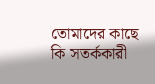তোমাদের কাছে কি সতর্ককারী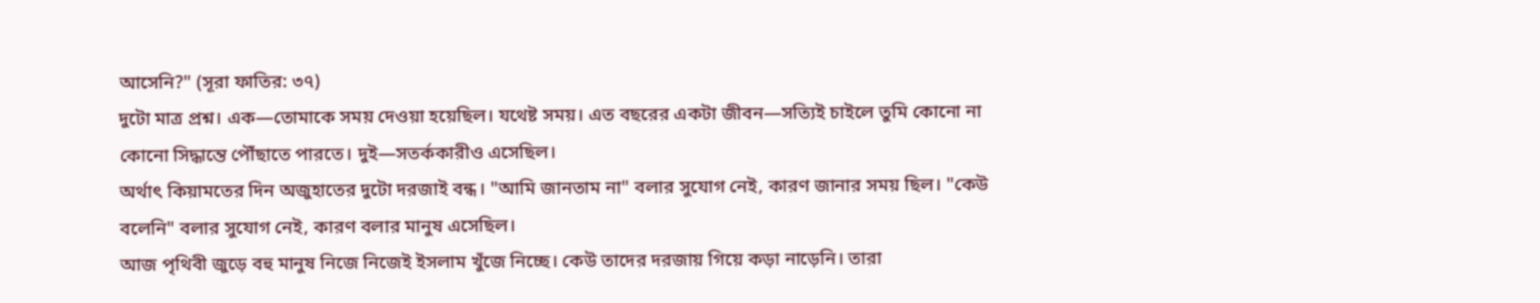আসেনি?" (সূরা ফাতির: ৩৭)
দুটো মাত্র প্রশ্ন। এক—তোমাকে সময় দেওয়া হয়েছিল। যথেষ্ট সময়। এত বছরের একটা জীবন—সত্যিই চাইলে তুমি কোনো না কোনো সিদ্ধান্তে পৌঁছাতে পারতে। দুই—সতর্ককারীও এসেছিল।
অর্থাৎ কিয়ামতের দিন অজুহাতের দুটো দরজাই বন্ধ। "আমি জানতাম না" বলার সুযোগ নেই, কারণ জানার সময় ছিল। "কেউ বলেনি" বলার সুযোগ নেই, কারণ বলার মানুষ এসেছিল।
আজ পৃথিবী জুড়ে বহু মানুষ নিজে নিজেই ইসলাম খুঁজে নিচ্ছে। কেউ তাদের দরজায় গিয়ে কড়া নাড়েনি। তারা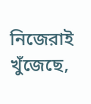নিজেরাই খুঁজেছে,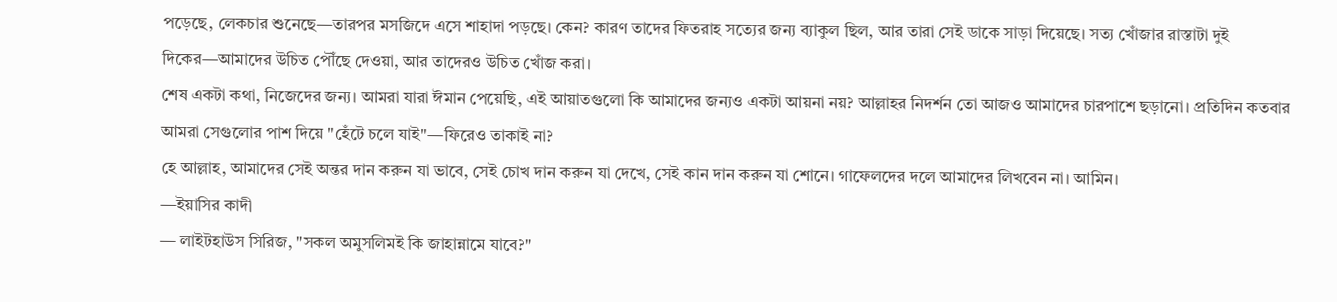পড়েছে, লেকচার শুনেছে—তারপর মসজিদে এসে শাহাদা পড়ছে। কেন? কারণ তাদের ফিতরাহ সত্যের জন্য ব্যাকুল ছিল, আর তারা সেই ডাকে সাড়া দিয়েছে। সত্য খোঁজার রাস্তাটা দুই দিকের—আমাদের উচিত পৌঁছে দেওয়া, আর তাদেরও উচিত খোঁজ করা।
শেষ একটা কথা, নিজেদের জন্য। আমরা যারা ঈমান পেয়েছি, এই আয়াতগুলো কি আমাদের জন্যও একটা আয়না নয়? আল্লাহর নিদর্শন তো আজও আমাদের চারপাশে ছড়ানো। প্রতিদিন কতবার আমরা সেগুলোর পাশ দিয়ে "হেঁটে চলে যাই"—ফিরেও তাকাই না?
হে আল্লাহ, আমাদের সেই অন্তর দান করুন যা ভাবে, সেই চোখ দান করুন যা দেখে, সেই কান দান করুন যা শোনে। গাফেলদের দলে আমাদের লিখবেন না। আমিন।
—ইয়াসির কাদী
— লাইটহাউস সিরিজ, "সকল অমুসলিমই কি জাহান্নামে যাবে?"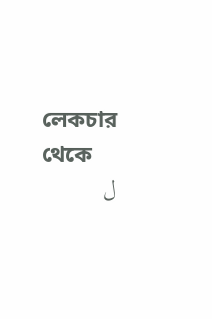লেকচার থেকে
ل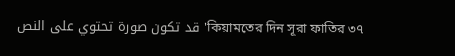قد تكون صورة تحتوي على النص 'কিয়ামতের দিন সূরা ফাতির ৩৭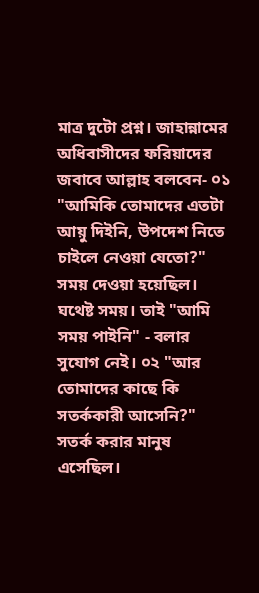মাত্র দুটো প্রশ্ন। জাহান্নামের অধিবাসীদের ফরিয়াদের জবাবে আল্লাহ বলবেন- ০১ "আমিকি তোমাদের এতটা আয়ু দিইনি, উপদেশ নিতে চাইলে নেওয়া যেতো?" সময় দেওয়া হয়েছিল। ঘথেষ্ট সময়। তাই "আমি সময় পাইনি" - বলার সুযোগ নেই। ০২ "আর তোমাদের কাছে কি সতর্ককারী আসেনি?" সতর্ক করার মানুষ এসেছিল।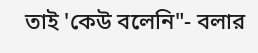তাই 'কেউ বলেনি"- বলার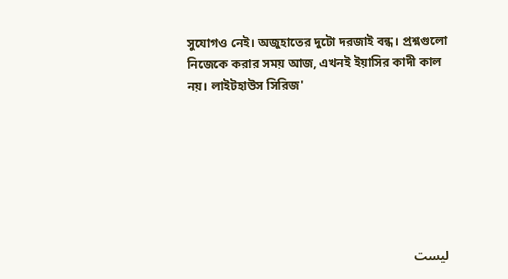সুযোগও নেই। অজুহাতের দুটো দরজাই বন্ধ। প্রশ্নগুলো নিজেকে করার সময় আজ, এখনই ইয়াসির কাদী কাল নয়। লাইটহাউস সিরিজ'







ليست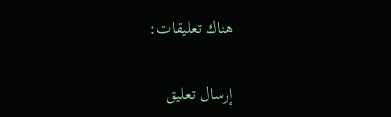هناك تعليقات:

إرسال تعليق